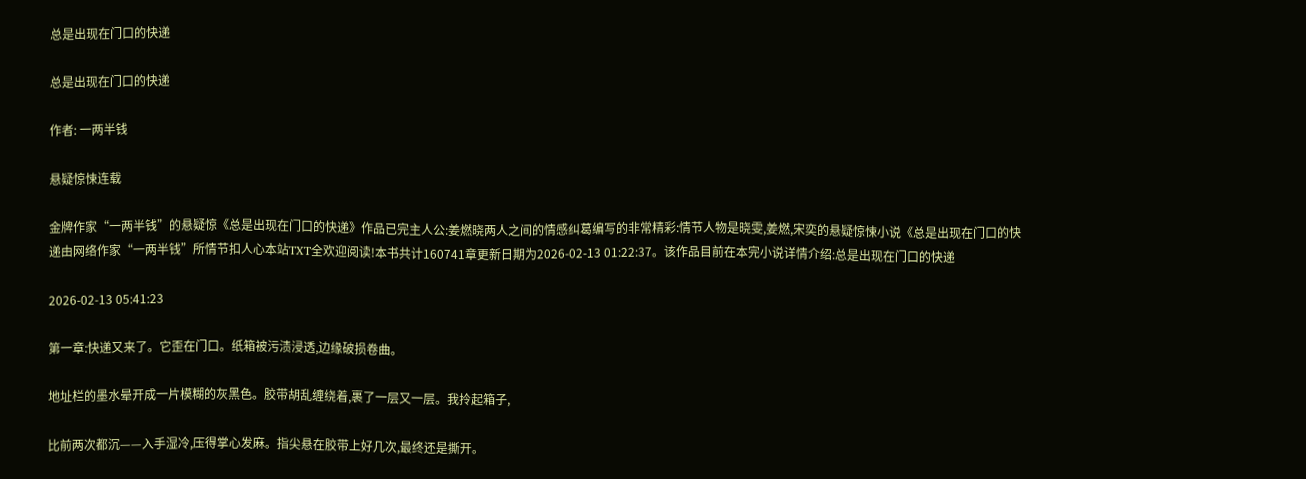总是出现在门口的快递

总是出现在门口的快递

作者: 一两半钱

悬疑惊悚连载

金牌作家“一两半钱”的悬疑惊《总是出现在门口的快递》作品已完主人公:姜燃晓两人之间的情感纠葛编写的非常精彩:情节人物是晓雯,姜燃,宋奕的悬疑惊悚小说《总是出现在门口的快递由网络作家“一两半钱”所情节扣人心本站TXT全欢迎阅读!本书共计160741章更新日期为2026-02-13 01:22:37。该作品目前在本完小说详情介绍:总是出现在门口的快递

2026-02-13 05:41:23

第一章:快递又来了。它歪在门口。纸箱被污渍浸透,边缘破损卷曲。

地址栏的墨水晕开成一片模糊的灰黑色。胶带胡乱缠绕着,裹了一层又一层。我拎起箱子,

比前两次都沉——入手湿冷,压得掌心发麻。指尖悬在胶带上好几次,最终还是撕开。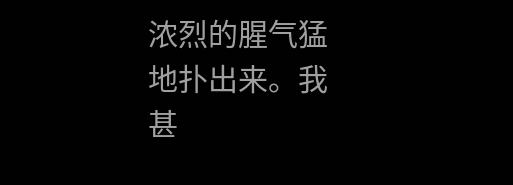浓烈的腥气猛地扑出来。我甚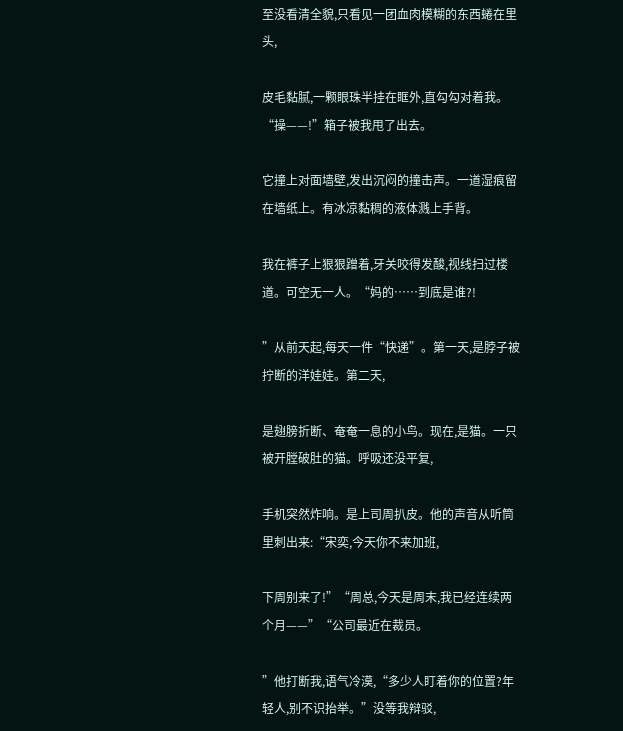至没看清全貌,只看见一团血肉模糊的东西蜷在里头,

皮毛黏腻,一颗眼珠半挂在眶外,直勾勾对着我。“操——!”箱子被我甩了出去。

它撞上对面墙壁,发出沉闷的撞击声。一道湿痕留在墙纸上。有冰凉黏稠的液体溅上手背。

我在裤子上狠狠蹭着,牙关咬得发酸,视线扫过楼道。可空无一人。“妈的……到底是谁?!

”从前天起,每天一件“快递”。第一天,是脖子被拧断的洋娃娃。第二天,

是翅膀折断、奄奄一息的小鸟。现在,是猫。一只被开膛破肚的猫。呼吸还没平复,

手机突然炸响。是上司周扒皮。他的声音从听筒里刺出来:“宋奕,今天你不来加班,

下周别来了!”“周总,今天是周末,我已经连续两个月——”“公司最近在裁员。

”他打断我,语气冷漠,“多少人盯着你的位置?年轻人,别不识抬举。”没等我辩驳,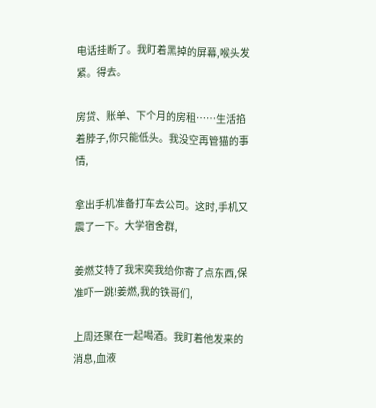电话挂断了。我盯着黑掉的屏幕,喉头发紧。得去。

房贷、账单、下个月的房租……生活掐着脖子,你只能低头。我没空再管猫的事情,

拿出手机准备打车去公司。这时,手机又震了一下。大学宿舍群,

姜燃艾特了我宋奕我给你寄了点东西,保准吓一跳!姜燃,我的铁哥们,

上周还聚在一起喝酒。我盯着他发来的消息,血液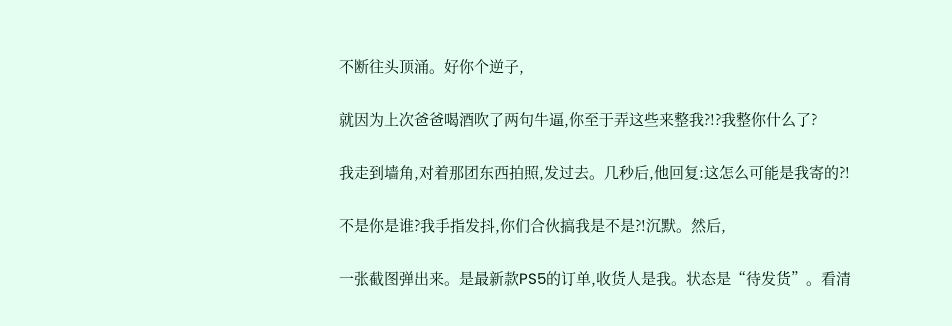不断往头顶涌。好你个逆子,

就因为上次爸爸喝酒吹了两句牛逼,你至于弄这些来整我?!?我整你什么了?

我走到墙角,对着那团东西拍照,发过去。几秒后,他回复:这怎么可能是我寄的?!

不是你是谁?我手指发抖,你们合伙搞我是不是?!沉默。然后,

一张截图弹出来。是最新款PS5的订单,收货人是我。状态是“待发货”。看清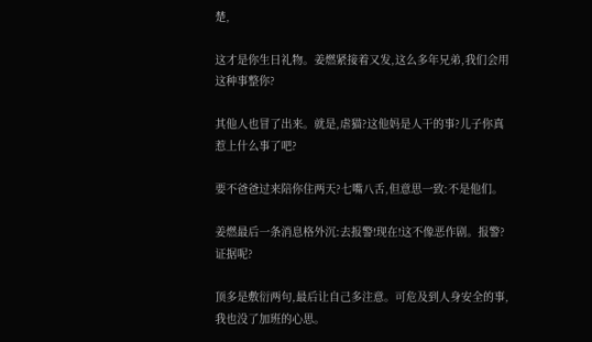楚,

这才是你生日礼物。姜燃紧接着又发,这么多年兄弟,我们会用这种事整你?

其他人也冒了出来。就是,虐猫?这他妈是人干的事?儿子你真惹上什么事了吧?

要不爸爸过来陪你住两天?七嘴八舌,但意思一致:不是他们。

姜燃最后一条消息格外沉:去报警!现在!这不像恶作剧。报警?证据呢?

顶多是敷衍两句,最后让自己多注意。可危及到人身安全的事,我也没了加班的心思。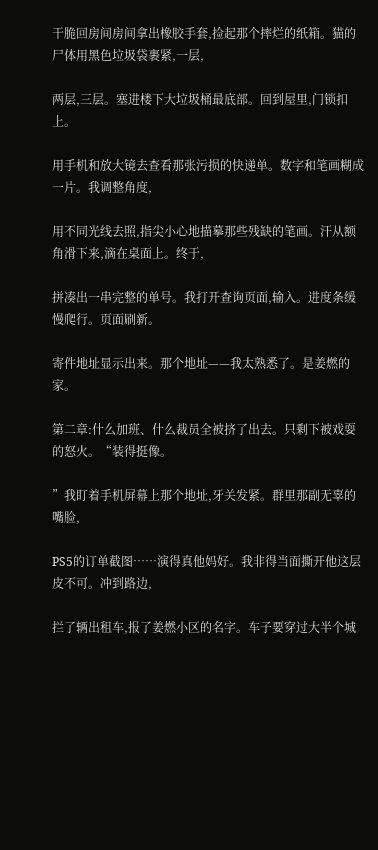干脆回房间房间拿出橡胶手套,捡起那个摔烂的纸箱。猫的尸体用黑色垃圾袋裹紧,一层,

两层,三层。塞进楼下大垃圾桶最底部。回到屋里,门锁扣上。

用手机和放大镜去查看那张污损的快递单。数字和笔画糊成一片。我调整角度,

用不同光线去照,指尖小心地描摹那些残缺的笔画。汗从额角滑下来,滴在桌面上。终于,

拼凑出一串完整的单号。我打开查询页面,输入。进度条缓慢爬行。页面刷新。

寄件地址显示出来。那个地址——我太熟悉了。是姜燃的家。

第二章:什么加班、什么裁员全被挤了出去。只剩下被戏耍的怒火。“装得挺像。

”我盯着手机屏幕上那个地址,牙关发紧。群里那副无辜的嘴脸,

PS5的订单截图……演得真他妈好。我非得当面撕开他这层皮不可。冲到路边,

拦了辆出租车,报了姜燃小区的名字。车子要穿过大半个城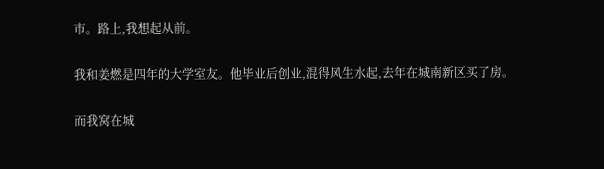市。路上,我想起从前。

我和姜燃是四年的大学室友。他毕业后创业,混得风生水起,去年在城南新区买了房。

而我窝在城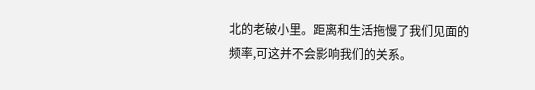北的老破小里。距离和生活拖慢了我们见面的频率,可这并不会影响我们的关系。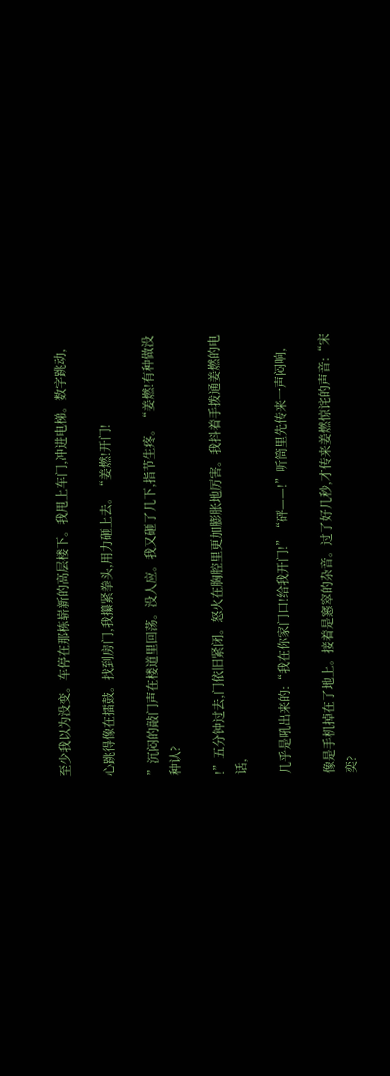至少我以为没变。车停在那栋崭新的高层楼下。我甩上车门,冲进电梯。数字跳动,

心跳得像在擂鼓。找到房门,我攥紧拳头,用力砸上去。“姜燃!开门!

”沉闷的敲门声在楼道里回荡。没人应。我又砸了几下,指节生疼。“姜燃!有种做没种认?

!”五分钟过去,门依旧紧闭。怒火在胸腔里更加膨胀地厉害。我抖着手拨通姜燃的电话,

几乎是吼出来的:“我在你家门口!给我开门!”“砰——!”听筒里先传来一声闷响,

像是手机掉在了地上。接着是窸窣的杂音。过了好几秒,才传来姜燃惊诧的声音:“宋奕?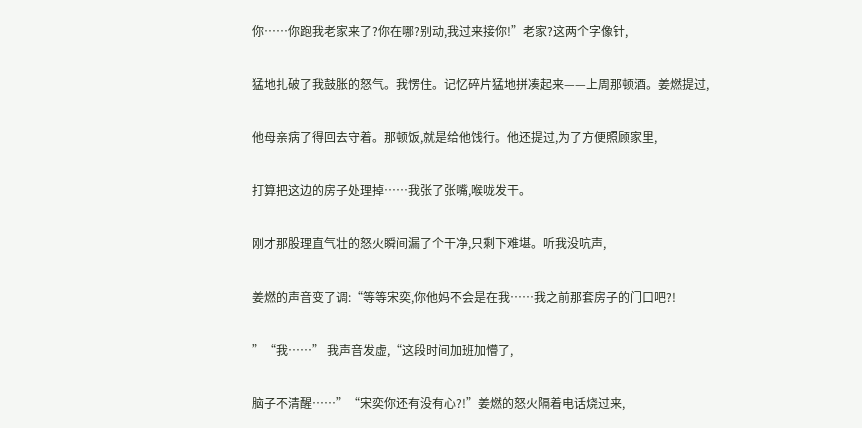你……你跑我老家来了?你在哪?别动,我过来接你!”老家?这两个字像针,

猛地扎破了我鼓胀的怒气。我愣住。记忆碎片猛地拼凑起来——上周那顿酒。姜燃提过,

他母亲病了得回去守着。那顿饭,就是给他饯行。他还提过,为了方便照顾家里,

打算把这边的房子处理掉……我张了张嘴,喉咙发干。

刚才那股理直气壮的怒火瞬间漏了个干净,只剩下难堪。听我没吭声,

姜燃的声音变了调:“等等宋奕,你他妈不会是在我……我之前那套房子的门口吧?!

”“我……” 我声音发虚,“这段时间加班加懵了,

脑子不清醒……”“宋奕你还有没有心?!”姜燃的怒火隔着电话烧过来,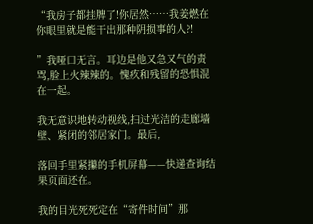“我房子都挂牌了!你居然……我姜燃在你眼里就是能干出那种阴损事的人?!

”我哑口无言。耳边是他又急又气的责骂,脸上火辣辣的。愧疚和残留的恐惧混在一起。

我无意识地转动视线,扫过光洁的走廊墙壁、紧闭的邻居家门。最后,

落回手里紧攥的手机屏幕——快递查询结果页面还在。

我的目光死死定在“寄件时间”那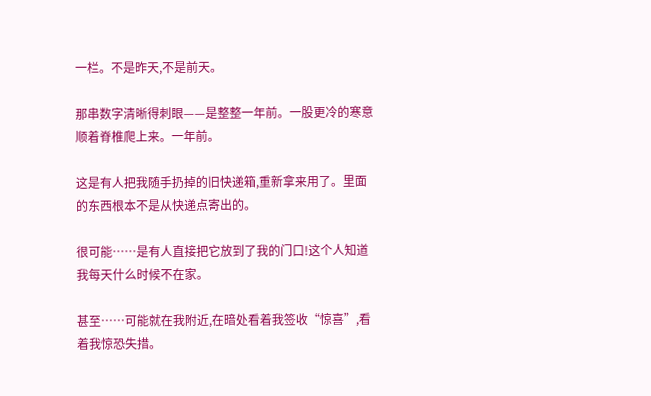一栏。不是昨天,不是前天。

那串数字清晰得刺眼——是整整一年前。一股更冷的寒意顺着脊椎爬上来。一年前。

这是有人把我随手扔掉的旧快递箱,重新拿来用了。里面的东西根本不是从快递点寄出的。

很可能……是有人直接把它放到了我的门口!这个人知道我每天什么时候不在家。

甚至……可能就在我附近,在暗处看着我签收“惊喜”,看着我惊恐失措。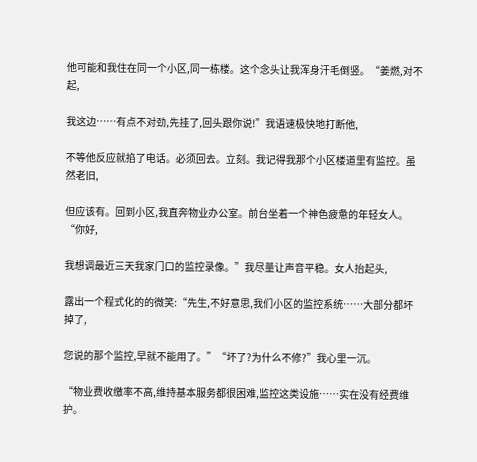他可能和我住在同一个小区,同一栋楼。这个念头让我浑身汗毛倒竖。“姜燃,对不起,

我这边……有点不对劲,先挂了,回头跟你说!”我语速极快地打断他,

不等他反应就掐了电话。必须回去。立刻。我记得我那个小区楼道里有监控。虽然老旧,

但应该有。回到小区,我直奔物业办公室。前台坐着一个神色疲惫的年轻女人。“你好,

我想调最近三天我家门口的监控录像。”我尽量让声音平稳。女人抬起头,

露出一个程式化的的微笑:“先生,不好意思,我们小区的监控系统……大部分都坏掉了,

您说的那个监控,早就不能用了。”“坏了?为什么不修?”我心里一沉。

“物业费收缴率不高,维持基本服务都很困难,监控这类设施……实在没有经费维护。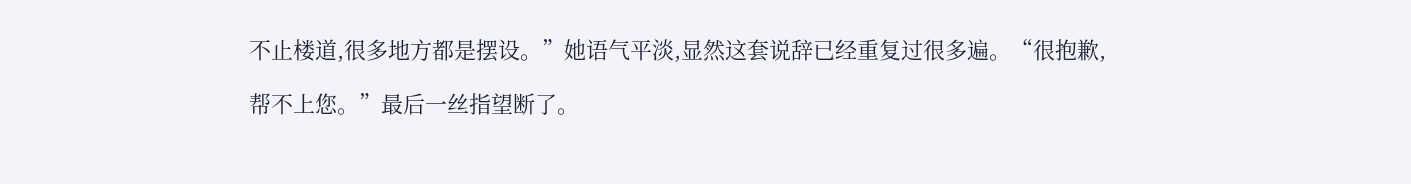不止楼道,很多地方都是摆设。”她语气平淡,显然这套说辞已经重复过很多遍。“很抱歉,

帮不上您。”最后一丝指望断了。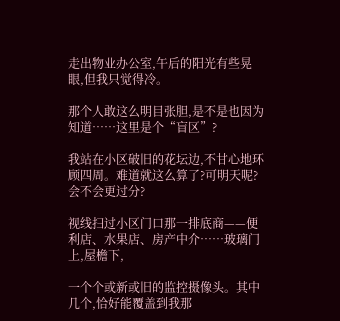走出物业办公室,午后的阳光有些晃眼,但我只觉得冷。

那个人敢这么明目张胆,是不是也因为知道……这里是个“盲区”?

我站在小区破旧的花坛边,不甘心地环顾四周。难道就这么算了?可明天呢?会不会更过分?

视线扫过小区门口那一排底商——便利店、水果店、房产中介……玻璃门上,屋檐下,

一个个或新或旧的监控摄像头。其中几个,恰好能覆盖到我那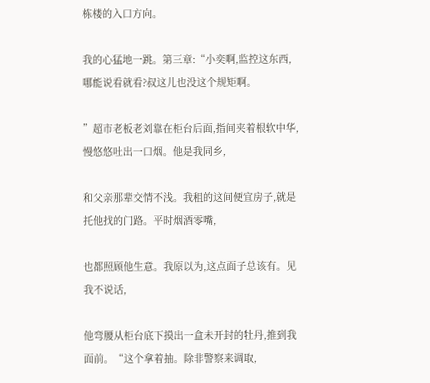栋楼的入口方向。

我的心猛地一跳。第三章:“小奕啊,监控这东西,哪能说看就看?叔这儿也没这个规矩啊。

”超市老板老刘靠在柜台后面,指间夹着根软中华,慢悠悠吐出一口烟。他是我同乡,

和父亲那辈交情不浅。我租的这间便宜房子,就是托他找的门路。平时烟酒零嘴,

也都照顾他生意。我原以为,这点面子总该有。见我不说话,

他弯腰从柜台底下摸出一盒未开封的牡丹,推到我面前。“这个拿着抽。除非警察来调取,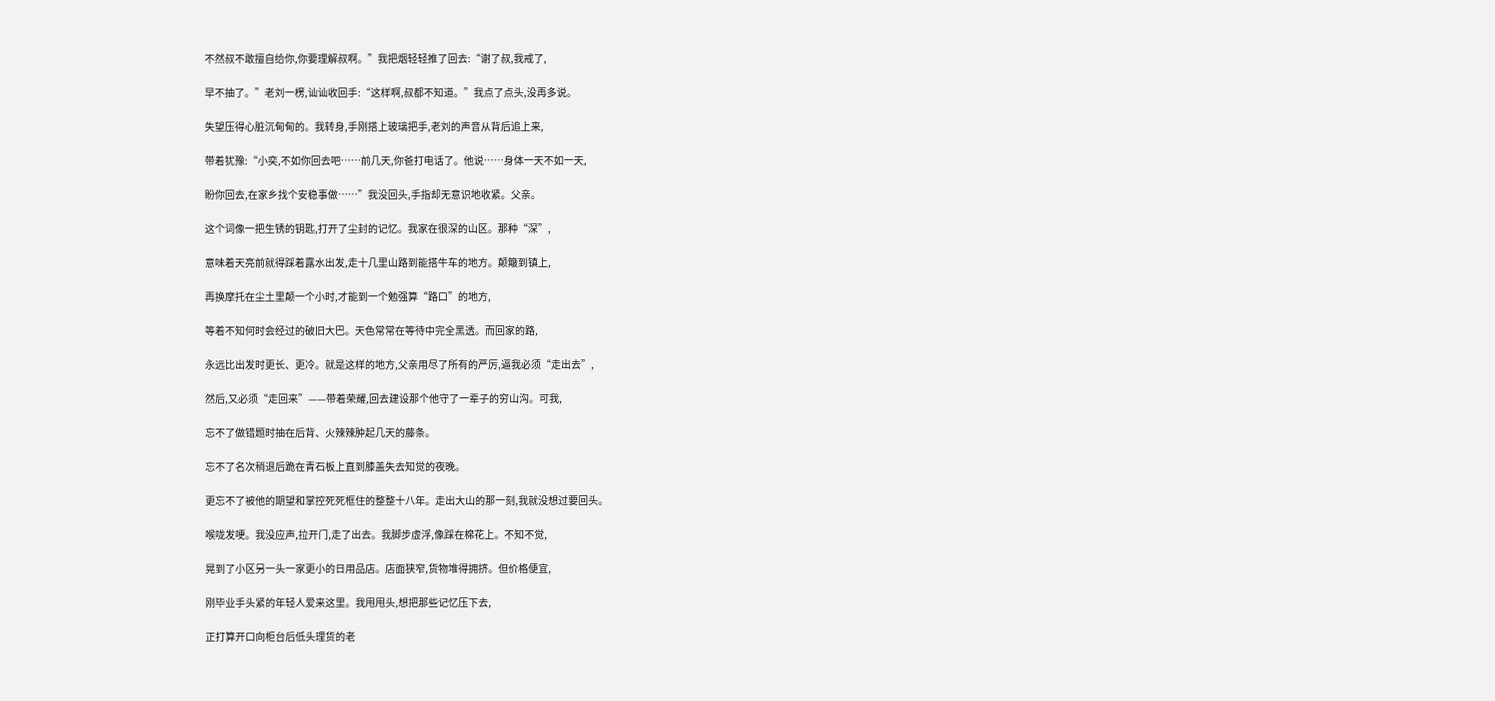不然叔不敢擅自给你,你要理解叔啊。”我把烟轻轻推了回去:“谢了叔,我戒了,

早不抽了。”老刘一楞,讪讪收回手:“这样啊,叔都不知道。”我点了点头,没再多说。

失望压得心脏沉甸甸的。我转身,手刚搭上玻璃把手,老刘的声音从背后追上来,

带着犹豫:“小奕,不如你回去吧……前几天,你爸打电话了。他说……身体一天不如一天,

盼你回去,在家乡找个安稳事做……”我没回头,手指却无意识地收紧。父亲。

这个词像一把生锈的钥匙,打开了尘封的记忆。我家在很深的山区。那种“深”,

意味着天亮前就得踩着露水出发,走十几里山路到能搭牛车的地方。颠簸到镇上,

再换摩托在尘土里颠一个小时,才能到一个勉强算“路口”的地方,

等着不知何时会经过的破旧大巴。天色常常在等待中完全黑透。而回家的路,

永远比出发时更长、更冷。就是这样的地方,父亲用尽了所有的严厉,逼我必须“走出去”,

然后,又必须“走回来”——带着荣耀,回去建设那个他守了一辈子的穷山沟。可我,

忘不了做错题时抽在后背、火辣辣肿起几天的藤条。

忘不了名次稍退后跪在青石板上直到膝盖失去知觉的夜晚。

更忘不了被他的期望和掌控死死框住的整整十八年。走出大山的那一刻,我就没想过要回头。

喉咙发哽。我没应声,拉开门,走了出去。我脚步虚浮,像踩在棉花上。不知不觉,

晃到了小区另一头一家更小的日用品店。店面狭窄,货物堆得拥挤。但价格便宜,

刚毕业手头紧的年轻人爱来这里。我甩甩头,想把那些记忆压下去,

正打算开口向柜台后低头理货的老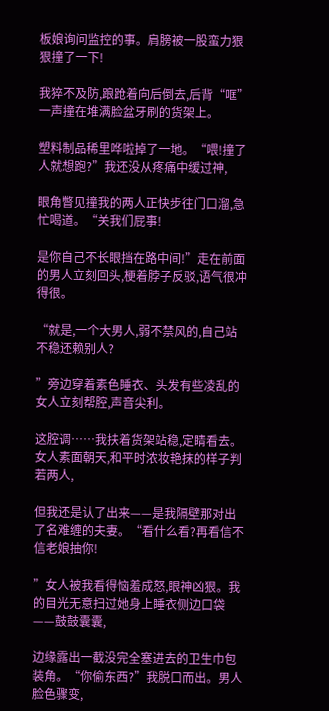板娘询问监控的事。肩膀被一股蛮力狠狠撞了一下!

我猝不及防,踉跄着向后倒去,后背“哐”一声撞在堆满脸盆牙刷的货架上。

塑料制品稀里哗啦掉了一地。“喂!撞了人就想跑?”我还没从疼痛中缓过神,

眼角瞥见撞我的两人正快步往门口溜,急忙喝道。“关我们屁事!

是你自己不长眼挡在路中间!”走在前面的男人立刻回头,梗着脖子反驳,语气很冲得很。

“就是,一个大男人,弱不禁风的,自己站不稳还赖别人?

”旁边穿着素色睡衣、头发有些凌乱的女人立刻帮腔,声音尖利。

这腔调……我扶着货架站稳,定睛看去。女人素面朝天,和平时浓妆艳抹的样子判若两人,

但我还是认了出来——是我隔壁那对出了名难缠的夫妻。“看什么看?再看信不信老娘抽你!

”女人被我看得恼羞成怒,眼神凶狠。我的目光无意扫过她身上睡衣侧边口袋——鼓鼓囊囊,

边缘露出一截没完全塞进去的卫生巾包装角。“你偷东西?”我脱口而出。男人脸色骤变,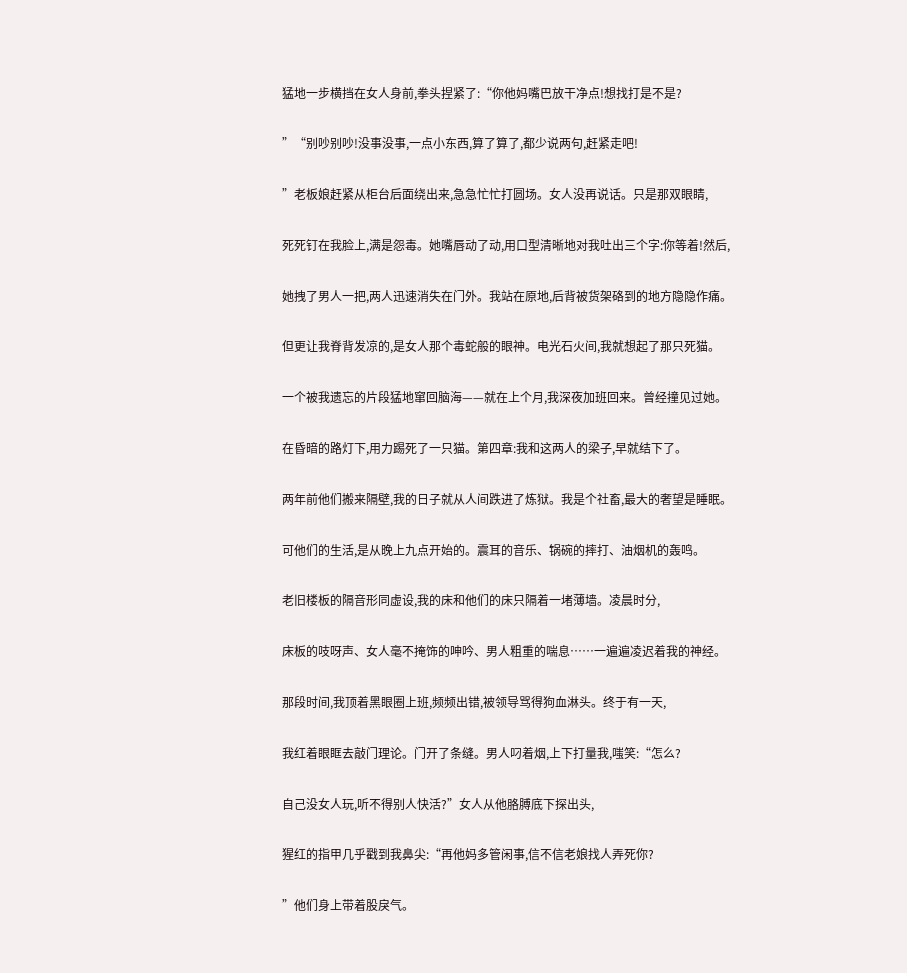猛地一步横挡在女人身前,拳头捏紧了:“你他妈嘴巴放干净点!想找打是不是?

”“别吵别吵!没事没事,一点小东西,算了算了,都少说两句,赶紧走吧!

”老板娘赶紧从柜台后面绕出来,急急忙忙打圆场。女人没再说话。只是那双眼睛,

死死钉在我脸上,满是怨毒。她嘴唇动了动,用口型清晰地对我吐出三个字:你等着!然后,

她拽了男人一把,两人迅速消失在门外。我站在原地,后背被货架硌到的地方隐隐作痛。

但更让我脊背发凉的,是女人那个毒蛇般的眼神。电光石火间,我就想起了那只死猫。

一个被我遗忘的片段猛地窜回脑海——就在上个月,我深夜加班回来。曾经撞见过她。

在昏暗的路灯下,用力踢死了一只猫。第四章:我和这两人的梁子,早就结下了。

两年前他们搬来隔壁,我的日子就从人间跌进了炼狱。我是个社畜,最大的奢望是睡眠。

可他们的生活,是从晚上九点开始的。震耳的音乐、锅碗的摔打、油烟机的轰鸣。

老旧楼板的隔音形同虚设,我的床和他们的床只隔着一堵薄墙。凌晨时分,

床板的吱呀声、女人毫不掩饰的呻吟、男人粗重的喘息……一遍遍凌迟着我的神经。

那段时间,我顶着黑眼圈上班,频频出错,被领导骂得狗血淋头。终于有一天,

我红着眼眶去敲门理论。门开了条缝。男人叼着烟,上下打量我,嗤笑:“怎么?

自己没女人玩,听不得别人快活?”女人从他胳膊底下探出头,

猩红的指甲几乎戳到我鼻尖:“再他妈多管闲事,信不信老娘找人弄死你?

”他们身上带着股戾气。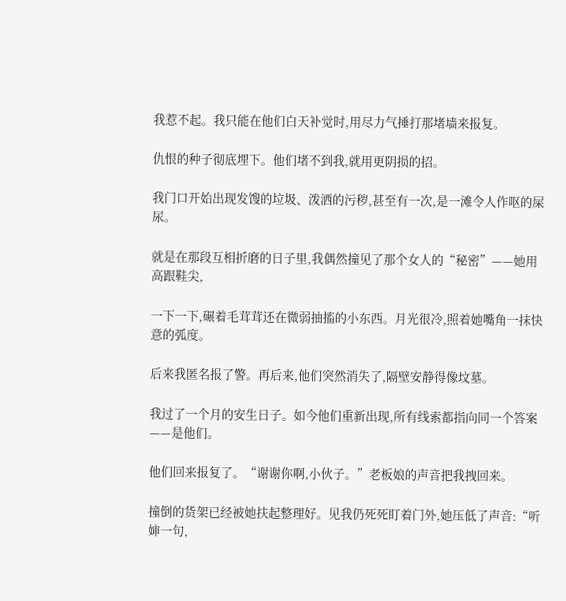我惹不起。我只能在他们白天补觉时,用尽力气捶打那堵墙来报复。

仇恨的种子彻底埋下。他们堵不到我,就用更阴损的招。

我门口开始出现发馊的垃圾、泼洒的污秽,甚至有一次,是一滩令人作呕的屎尿。

就是在那段互相折磨的日子里,我偶然撞见了那个女人的“秘密”——她用高跟鞋尖,

一下一下,碾着毛茸茸还在微弱抽搐的小东西。月光很冷,照着她嘴角一抹快意的弧度。

后来我匿名报了警。再后来,他们突然消失了,隔壁安静得像坟墓。

我过了一个月的安生日子。如今他们重新出现,所有线索都指向同一个答案——是他们。

他们回来报复了。“谢谢你啊,小伙子。”老板娘的声音把我拽回来。

撞倒的货架已经被她扶起整理好。见我仍死死盯着门外,她压低了声音:“听婶一句,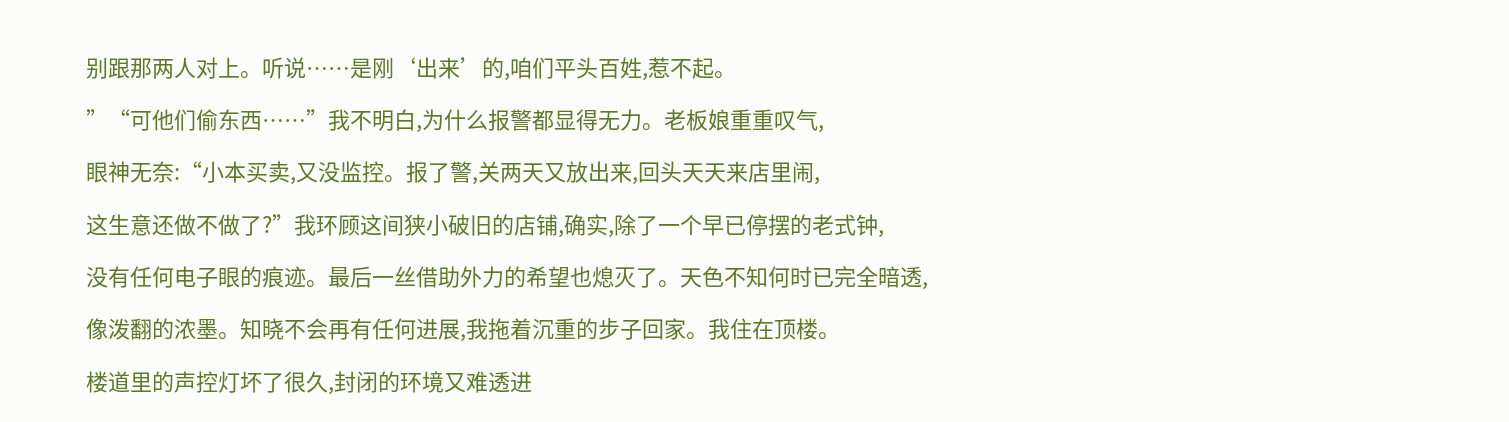别跟那两人对上。听说……是刚‘出来’的,咱们平头百姓,惹不起。

”“可他们偷东西……”我不明白,为什么报警都显得无力。老板娘重重叹气,

眼神无奈:“小本买卖,又没监控。报了警,关两天又放出来,回头天天来店里闹,

这生意还做不做了?”我环顾这间狭小破旧的店铺,确实,除了一个早已停摆的老式钟,

没有任何电子眼的痕迹。最后一丝借助外力的希望也熄灭了。天色不知何时已完全暗透,

像泼翻的浓墨。知晓不会再有任何进展,我拖着沉重的步子回家。我住在顶楼。

楼道里的声控灯坏了很久,封闭的环境又难透进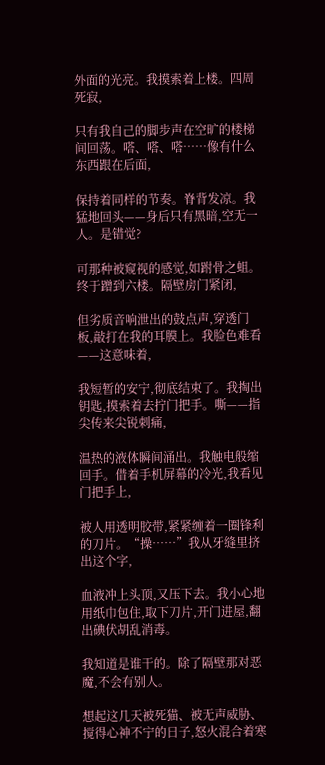外面的光亮。我摸索着上楼。四周死寂,

只有我自己的脚步声在空旷的楼梯间回荡。嗒、嗒、嗒……像有什么东西跟在后面,

保持着同样的节奏。脊背发凉。我猛地回头——身后只有黑暗,空无一人。是错觉?

可那种被窥视的感觉,如跗骨之蛆。终于蹭到六楼。隔壁房门紧闭,

但劣质音响泄出的鼓点声,穿透门板,敲打在我的耳膜上。我脸色难看——这意味着,

我短暂的安宁,彻底结束了。我掏出钥匙,摸索着去拧门把手。嘶——指尖传来尖锐刺痛,

温热的液体瞬间涌出。我触电般缩回手。借着手机屏幕的冷光,我看见门把手上,

被人用透明胶带,紧紧缠着一圈锋利的刀片。“操……”我从牙缝里挤出这个字,

血液冲上头顶,又压下去。我小心地用纸巾包住,取下刀片,开门进屋,翻出碘伏胡乱消毒。

我知道是谁干的。除了隔壁那对恶魔,不会有别人。

想起这几天被死猫、被无声威胁、搅得心神不宁的日子,怒火混合着寒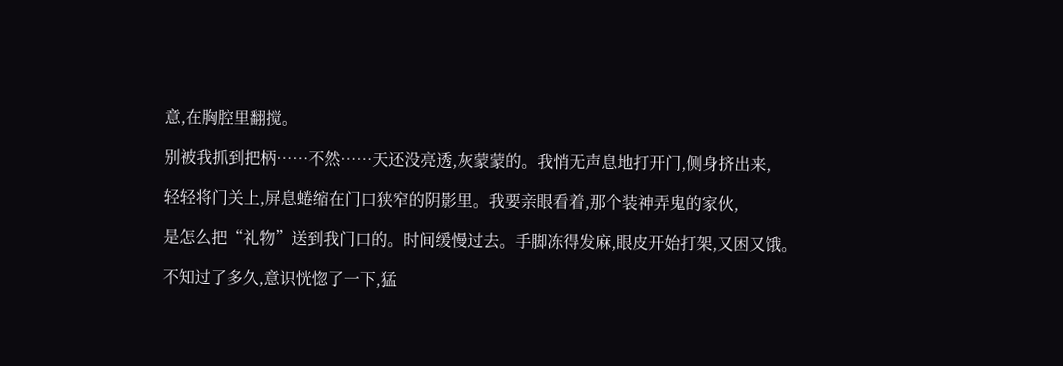意,在胸腔里翻搅。

别被我抓到把柄……不然……天还没亮透,灰蒙蒙的。我悄无声息地打开门,侧身挤出来,

轻轻将门关上,屏息蜷缩在门口狭窄的阴影里。我要亲眼看着,那个装神弄鬼的家伙,

是怎么把“礼物”送到我门口的。时间缓慢过去。手脚冻得发麻,眼皮开始打架,又困又饿。

不知过了多久,意识恍惚了一下,猛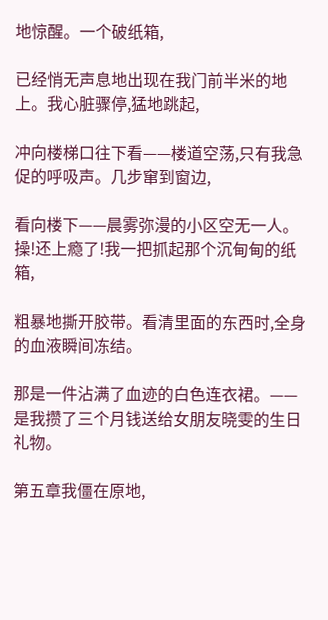地惊醒。一个破纸箱,

已经悄无声息地出现在我门前半米的地上。我心脏骤停,猛地跳起,

冲向楼梯口往下看——楼道空荡,只有我急促的呼吸声。几步窜到窗边,

看向楼下——晨雾弥漫的小区空无一人。操!还上瘾了!我一把抓起那个沉甸甸的纸箱,

粗暴地撕开胶带。看清里面的东西时,全身的血液瞬间冻结。

那是一件沾满了血迹的白色连衣裙。——是我攒了三个月钱送给女朋友晓雯的生日礼物。

第五章我僵在原地,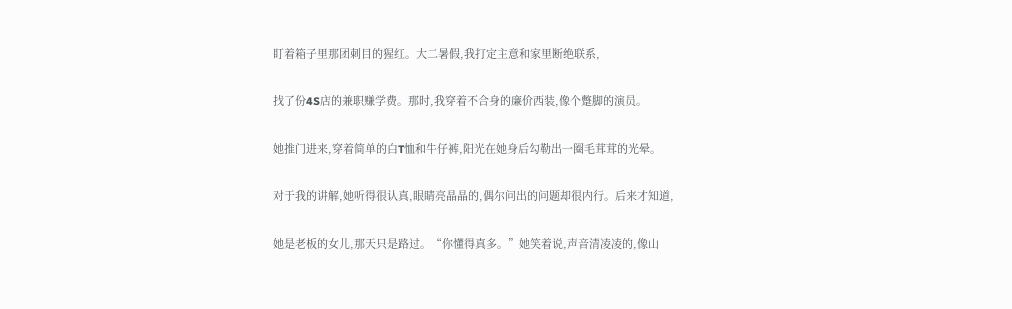盯着箱子里那团刺目的猩红。大二暑假,我打定主意和家里断绝联系,

找了份4S店的兼职赚学费。那时,我穿着不合身的廉价西装,像个蹩脚的演员。

她推门进来,穿着简单的白T恤和牛仔裤,阳光在她身后勾勒出一圈毛茸茸的光晕。

对于我的讲解,她听得很认真,眼睛亮晶晶的,偶尔问出的问题却很内行。后来才知道,

她是老板的女儿,那天只是路过。“你懂得真多。”她笑着说,声音清凌凌的,像山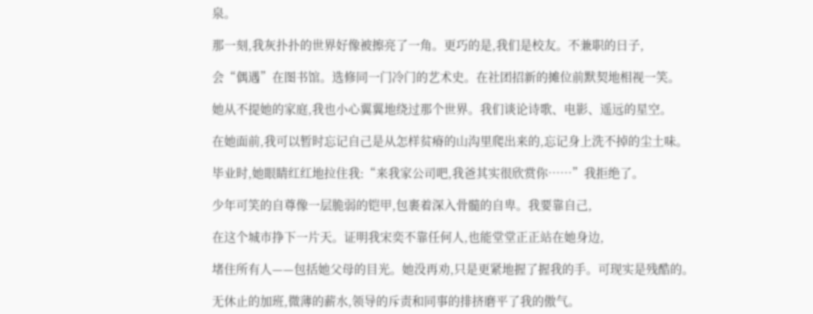泉。

那一刻,我灰扑扑的世界好像被擦亮了一角。更巧的是,我们是校友。不兼职的日子,

会“偶遇”在图书馆。选修同一门冷门的艺术史。在社团招新的摊位前默契地相视一笑。

她从不提她的家庭,我也小心翼翼地绕过那个世界。我们谈论诗歌、电影、遥远的星空。

在她面前,我可以暂时忘记自己是从怎样贫瘠的山沟里爬出来的,忘记身上洗不掉的尘土味。

毕业时,她眼睛红红地拉住我:“来我家公司吧,我爸其实很欣赏你……”我拒绝了。

少年可笑的自尊像一层脆弱的铠甲,包裹着深入骨髓的自卑。我要靠自己,

在这个城市挣下一片天。证明我宋奕不靠任何人,也能堂堂正正站在她身边,

堵住所有人——包括她父母的目光。她没再劝,只是更紧地握了握我的手。可现实是残酷的。

无休止的加班,微薄的薪水,领导的斥责和同事的排挤磨平了我的傲气。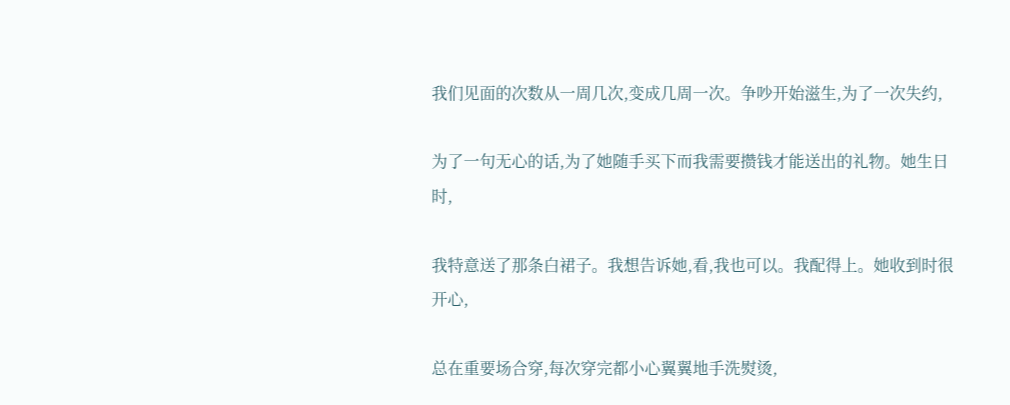我们见面的次数从一周几次,变成几周一次。争吵开始滋生,为了一次失约,

为了一句无心的话,为了她随手买下而我需要攒钱才能送出的礼物。她生日时,

我特意送了那条白裙子。我想告诉她,看,我也可以。我配得上。她收到时很开心,

总在重要场合穿,每次穿完都小心翼翼地手洗熨烫,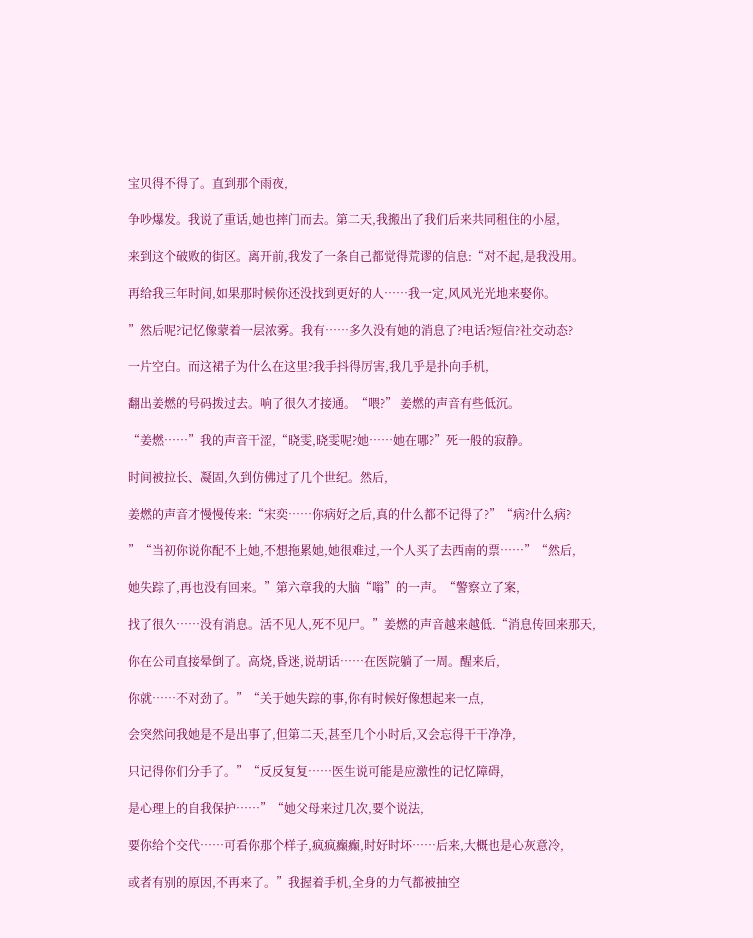宝贝得不得了。直到那个雨夜,

争吵爆发。我说了重话,她也摔门而去。第二天,我搬出了我们后来共同租住的小屋,

来到这个破败的街区。离开前,我发了一条自己都觉得荒谬的信息:“对不起,是我没用。

再给我三年时间,如果那时候你还没找到更好的人……我一定,风风光光地来娶你。

”然后呢?记忆像蒙着一层浓雾。我有……多久没有她的消息了?电话?短信?社交动态?

一片空白。而这裙子为什么在这里?我手抖得厉害,我几乎是扑向手机,

翻出姜燃的号码拨过去。响了很久才接通。“喂?” 姜燃的声音有些低沉。

“姜燃……”我的声音干涩,“晓雯,晓雯呢?她……她在哪?”死一般的寂静。

时间被拉长、凝固,久到仿佛过了几个世纪。然后,

姜燃的声音才慢慢传来:“宋奕……你病好之后,真的什么都不记得了?”“病?什么病?

”“当初你说你配不上她,不想拖累她,她很难过,一个人买了去西南的票……”“然后,

她失踪了,再也没有回来。”第六章我的大脑“嗡”的一声。“警察立了案,

找了很久……没有消息。活不见人,死不见尸。”姜燃的声音越来越低.“消息传回来那天,

你在公司直接晕倒了。高烧,昏迷,说胡话……在医院躺了一周。醒来后,

你就……不对劲了。”“关于她失踪的事,你有时候好像想起来一点,

会突然问我她是不是出事了,但第二天,甚至几个小时后,又会忘得干干净净,

只记得你们分手了。”“反反复复……医生说可能是应激性的记忆障碍,

是心理上的自我保护……”“她父母来过几次,要个说法,

要你给个交代……可看你那个样子,疯疯癫癫,时好时坏……后来,大概也是心灰意冷,

或者有别的原因,不再来了。”我握着手机,全身的力气都被抽空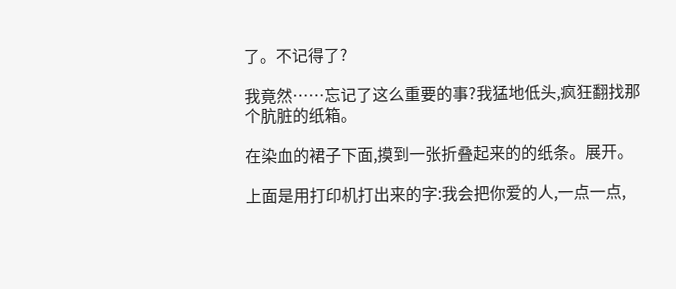了。不记得了?

我竟然……忘记了这么重要的事?我猛地低头,疯狂翻找那个肮脏的纸箱。

在染血的裙子下面,摸到一张折叠起来的的纸条。展开。

上面是用打印机打出来的字:我会把你爱的人,一点一点,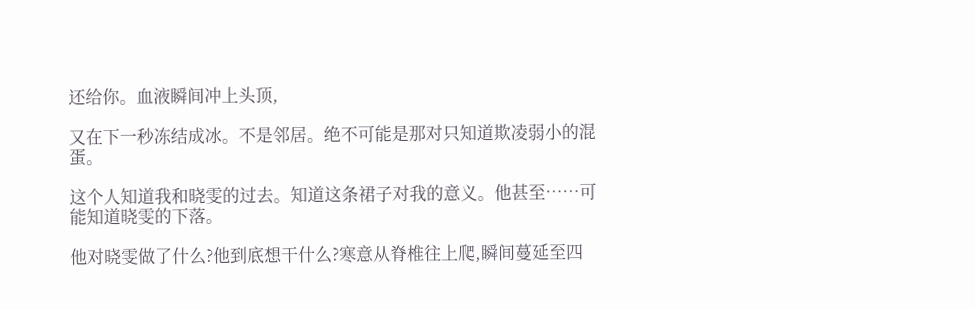还给你。血液瞬间冲上头顶,

又在下一秒冻结成冰。不是邻居。绝不可能是那对只知道欺凌弱小的混蛋。

这个人知道我和晓雯的过去。知道这条裙子对我的意义。他甚至……可能知道晓雯的下落。

他对晓雯做了什么?他到底想干什么?寒意从脊椎往上爬,瞬间蔓延至四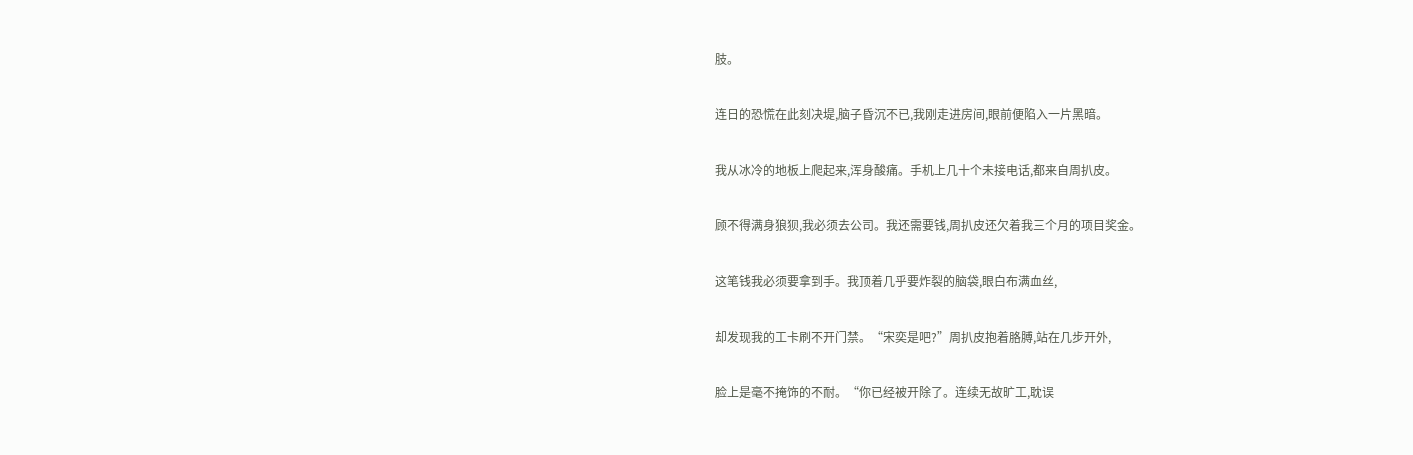肢。

连日的恐慌在此刻决堤,脑子昏沉不已,我刚走进房间,眼前便陷入一片黑暗。

我从冰冷的地板上爬起来,浑身酸痛。手机上几十个未接电话,都来自周扒皮。

顾不得满身狼狈,我必须去公司。我还需要钱,周扒皮还欠着我三个月的项目奖金。

这笔钱我必须要拿到手。我顶着几乎要炸裂的脑袋,眼白布满血丝,

却发现我的工卡刷不开门禁。“宋奕是吧?”周扒皮抱着胳膊,站在几步开外,

脸上是毫不掩饰的不耐。“你已经被开除了。连续无故旷工,耽误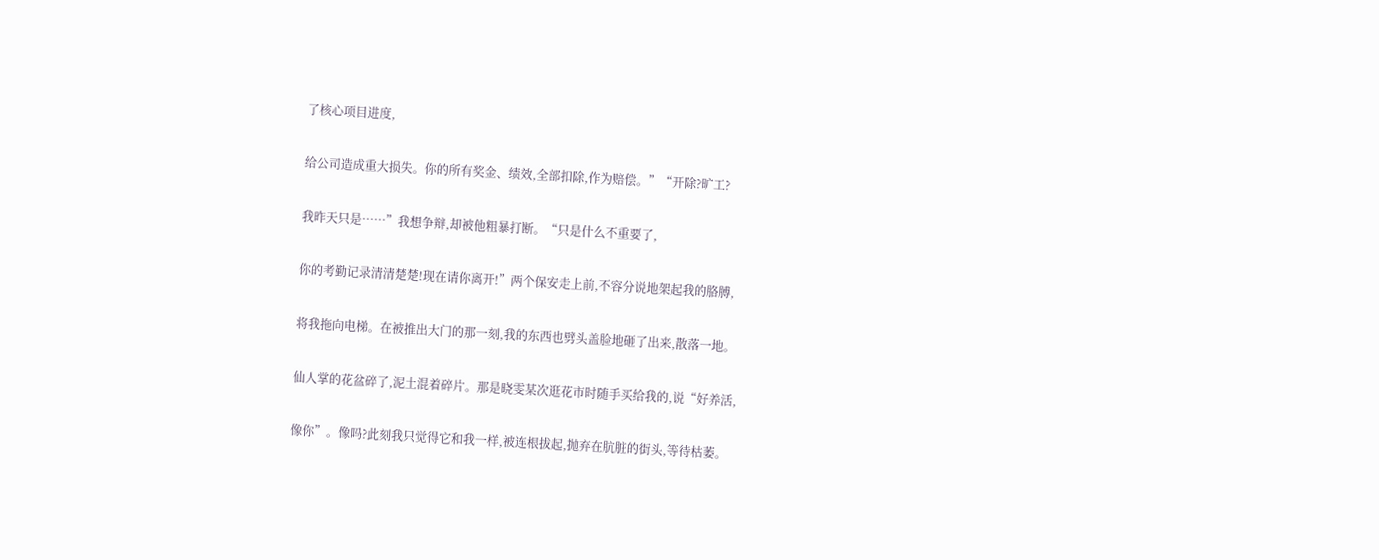了核心项目进度,

给公司造成重大损失。你的所有奖金、绩效,全部扣除,作为赔偿。”“开除?旷工?

我昨天只是……”我想争辩,却被他粗暴打断。“只是什么不重要了,

你的考勤记录清清楚楚!现在请你离开!”两个保安走上前,不容分说地架起我的胳膊,

将我拖向电梯。在被推出大门的那一刻,我的东西也劈头盖脸地砸了出来,散落一地。

仙人掌的花盆碎了,泥土混着碎片。那是晓雯某次逛花市时随手买给我的,说“好养活,

像你”。像吗?此刻我只觉得它和我一样,被连根拔起,抛弃在肮脏的街头,等待枯萎。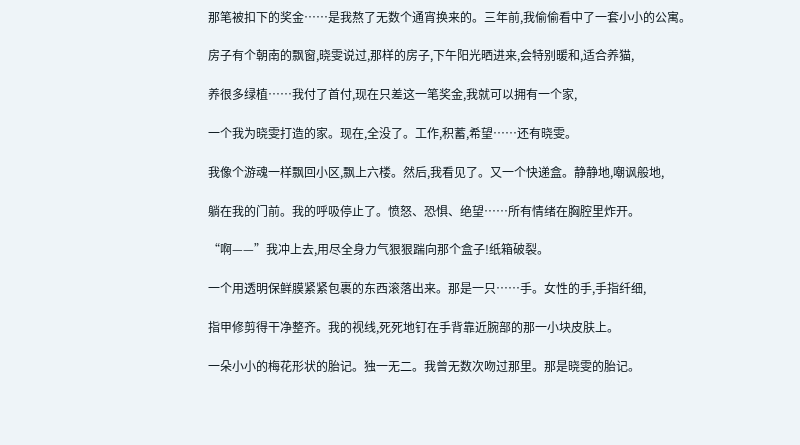那笔被扣下的奖金……是我熬了无数个通宵换来的。三年前,我偷偷看中了一套小小的公寓。

房子有个朝南的飘窗,晓雯说过,那样的房子,下午阳光晒进来,会特别暖和,适合养猫,

养很多绿植……我付了首付,现在只差这一笔奖金,我就可以拥有一个家,

一个我为晓雯打造的家。现在,全没了。工作,积蓄,希望……还有晓雯。

我像个游魂一样飘回小区,飘上六楼。然后,我看见了。又一个快递盒。静静地,嘲讽般地,

躺在我的门前。我的呼吸停止了。愤怒、恐惧、绝望……所有情绪在胸腔里炸开。

“啊——”我冲上去,用尽全身力气狠狠踹向那个盒子!纸箱破裂。

一个用透明保鲜膜紧紧包裹的东西滚落出来。那是一只……手。女性的手,手指纤细,

指甲修剪得干净整齐。我的视线,死死地钉在手背靠近腕部的那一小块皮肤上。

一朵小小的梅花形状的胎记。独一无二。我曾无数次吻过那里。那是晓雯的胎记。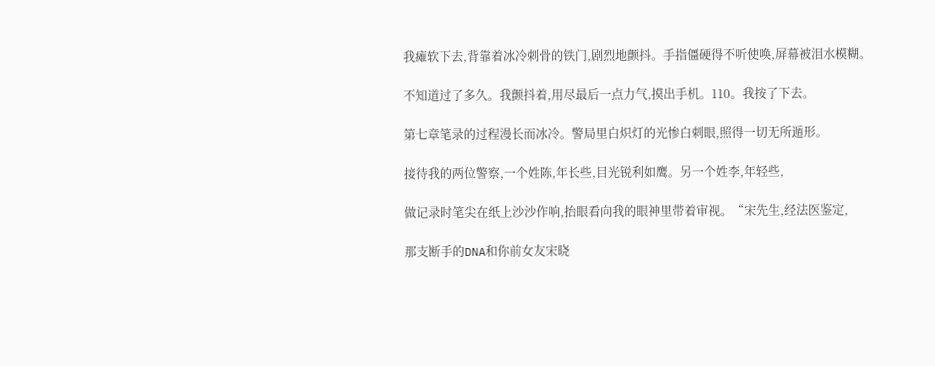我瘫软下去,背靠着冰冷刺骨的铁门,剧烈地颤抖。手指僵硬得不听使唤,屏幕被泪水模糊。

不知道过了多久。我颤抖着,用尽最后一点力气,摸出手机。110。我按了下去。

第七章笔录的过程漫长而冰冷。警局里白炽灯的光惨白刺眼,照得一切无所遁形。

接待我的两位警察,一个姓陈,年长些,目光锐利如鹰。另一个姓李,年轻些,

做记录时笔尖在纸上沙沙作响,抬眼看向我的眼神里带着审视。“宋先生,经法医鉴定,

那支断手的DNA和你前女友宋晓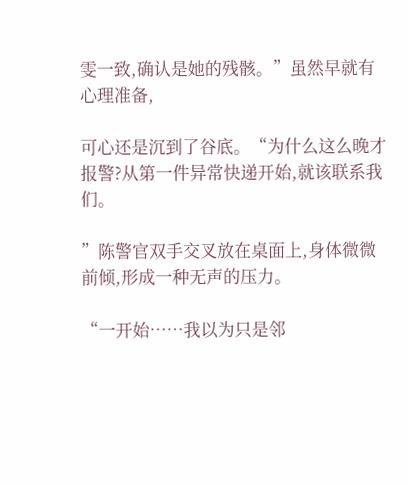雯一致,确认是她的残骸。”虽然早就有心理准备,

可心还是沉到了谷底。“为什么这么晚才报警?从第一件异常快递开始,就该联系我们。

”陈警官双手交叉放在桌面上,身体微微前倾,形成一种无声的压力。

“一开始……我以为只是邻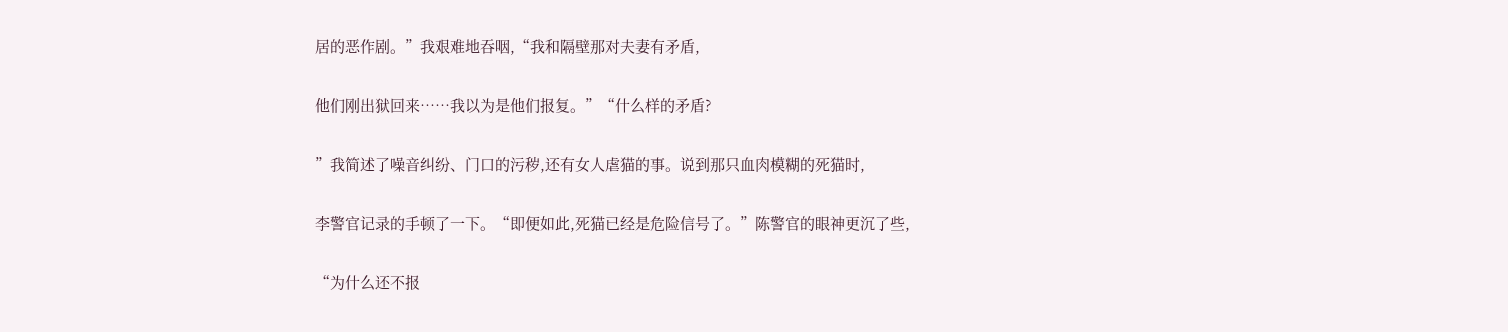居的恶作剧。”我艰难地吞咽,“我和隔壁那对夫妻有矛盾,

他们刚出狱回来……我以为是他们报复。”“什么样的矛盾?

”我简述了噪音纠纷、门口的污秽,还有女人虐猫的事。说到那只血肉模糊的死猫时,

李警官记录的手顿了一下。“即便如此,死猫已经是危险信号了。”陈警官的眼神更沉了些,

“为什么还不报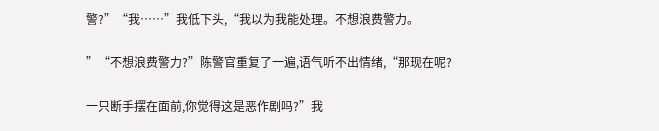警?”“我……”我低下头,“我以为我能处理。不想浪费警力。

”“不想浪费警力?”陈警官重复了一遍,语气听不出情绪,“那现在呢?

一只断手摆在面前,你觉得这是恶作剧吗?”我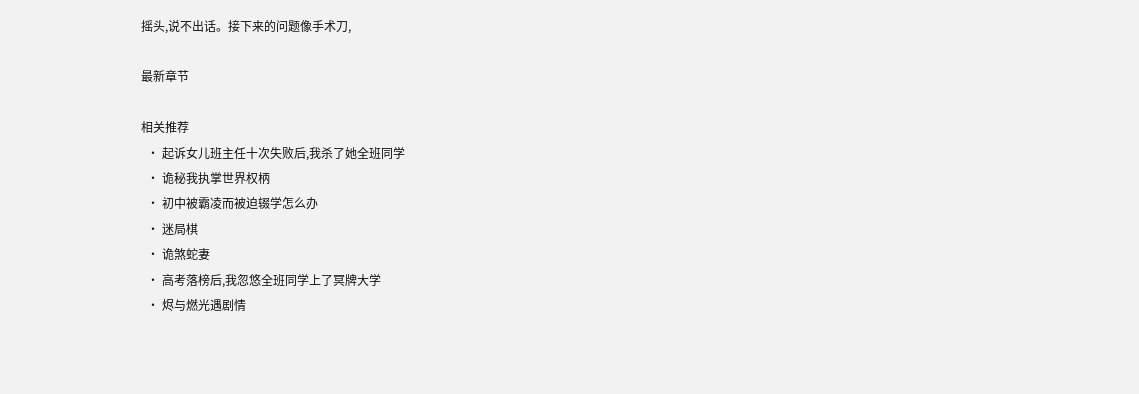摇头,说不出话。接下来的问题像手术刀,

最新章节

相关推荐
  • 起诉女儿班主任十次失败后,我杀了她全班同学
  • 诡秘我执掌世界权柄
  • 初中被霸凌而被迫辍学怎么办
  • 迷局棋
  • 诡煞蛇妻
  • 高考落榜后,我忽悠全班同学上了冥牌大学
  • 烬与燃光遇剧情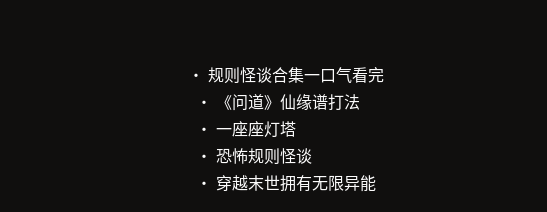• 规则怪谈合集一口气看完
  • 《问道》仙缘谱打法
  • 一座座灯塔
  • 恐怖规则怪谈
  • 穿越末世拥有无限异能